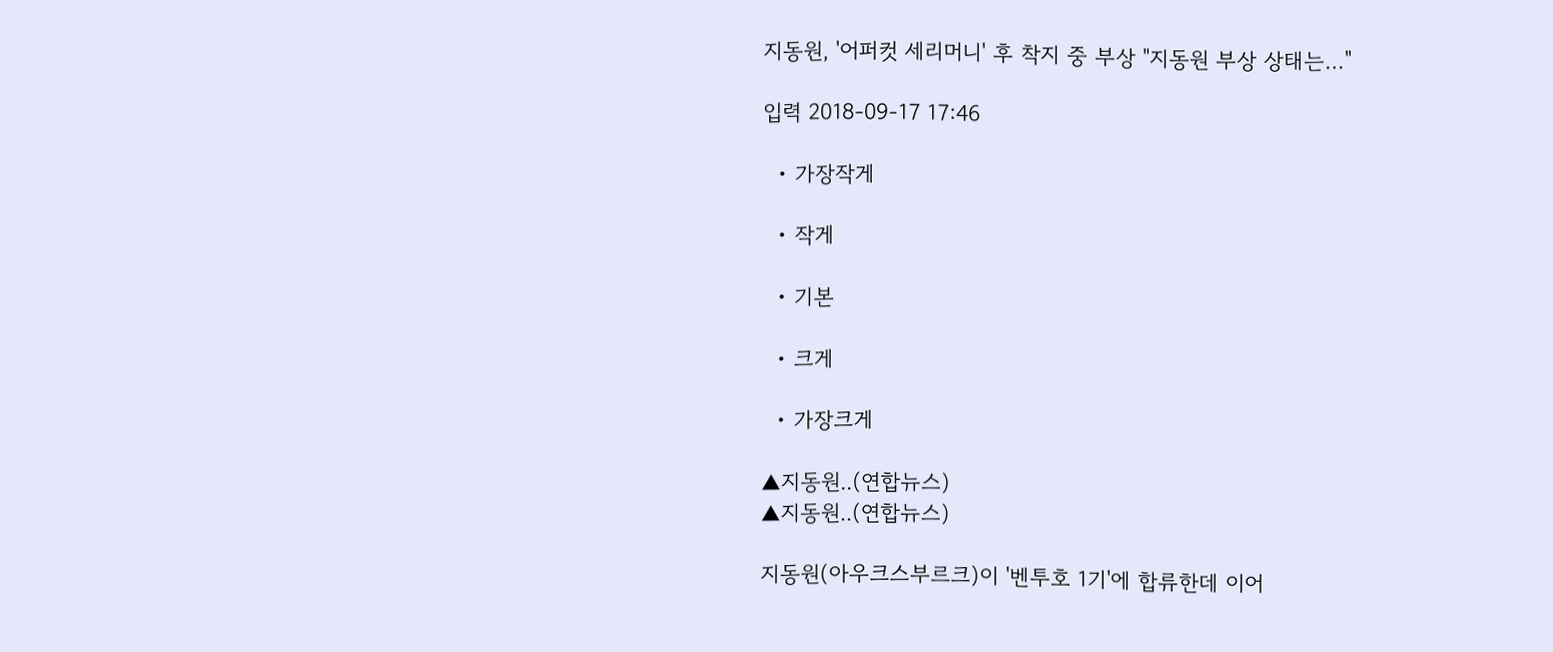지동원, '어퍼컷 세리머니' 후 착지 중 부상 "지동원 부상 상태는…"

입력 2018-09-17 17:46

  • 가장작게

  • 작게

  • 기본

  • 크게

  • 가장크게

▲지동원..(연합뉴스)
▲지동원..(연합뉴스)

지동원(아우크스부르크)이 '벤투호 1기'에 합류한데 이어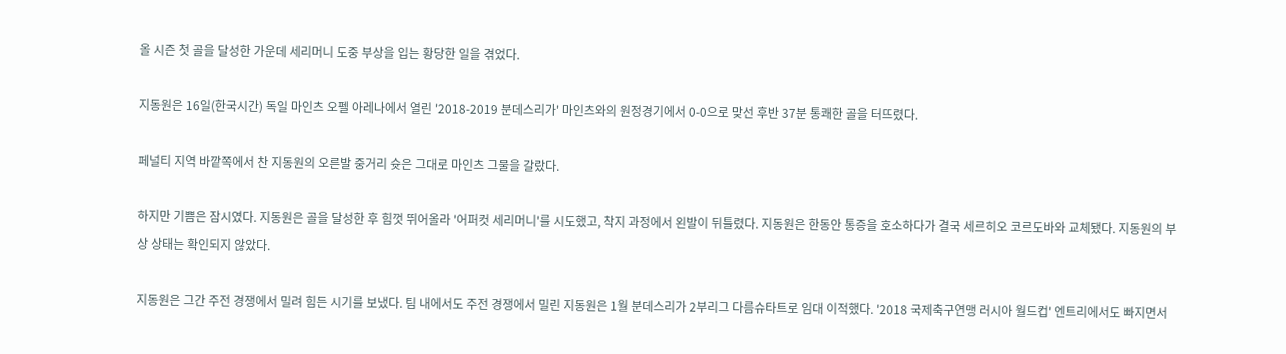올 시즌 첫 골을 달성한 가운데 세리머니 도중 부상을 입는 황당한 일을 겪었다.

지동원은 16일(한국시간) 독일 마인츠 오펠 아레나에서 열린 '2018-2019 분데스리가' 마인츠와의 원정경기에서 0-0으로 맞선 후반 37분 통쾌한 골을 터뜨렸다.

페널티 지역 바깥쪽에서 찬 지동원의 오른발 중거리 슛은 그대로 마인츠 그물을 갈랐다.

하지만 기쁨은 잠시였다. 지동원은 골을 달성한 후 힘껏 뛰어올라 '어퍼컷 세리머니'를 시도했고, 착지 과정에서 왼발이 뒤틀렸다. 지동원은 한동안 통증을 호소하다가 결국 세르히오 코르도바와 교체됐다. 지동원의 부상 상태는 확인되지 않았다.

지동원은 그간 주전 경쟁에서 밀려 힘든 시기를 보냈다. 팀 내에서도 주전 경쟁에서 밀린 지동원은 1월 분데스리가 2부리그 다름슈타트로 임대 이적했다. '2018 국제축구연맹 러시아 월드컵' 엔트리에서도 빠지면서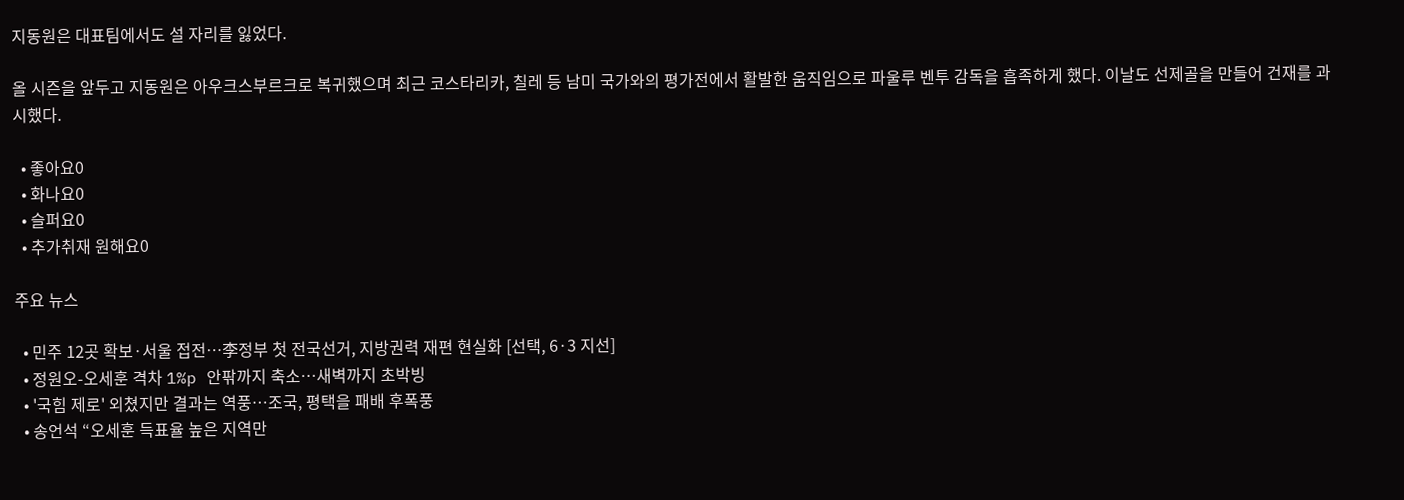지동원은 대표팀에서도 설 자리를 잃었다.

올 시즌을 앞두고 지동원은 아우크스부르크로 복귀했으며 최근 코스타리카, 칠레 등 남미 국가와의 평가전에서 활발한 움직임으로 파울루 벤투 감독을 흡족하게 했다. 이날도 선제골을 만들어 건재를 과시했다.

  • 좋아요0
  • 화나요0
  • 슬퍼요0
  • 추가취재 원해요0

주요 뉴스

  • 민주 12곳 확보·서울 접전…李정부 첫 전국선거, 지방권력 재편 현실화 [선택, 6·3 지선]
  • 정원오-오세훈 격차 1%p 안팎까지 축소…새벽까지 초박빙
  • '국힘 제로' 외쳤지만 결과는 역풍…조국, 평택을 패배 후폭풍
  • 송언석 “오세훈 득표율 높은 지역만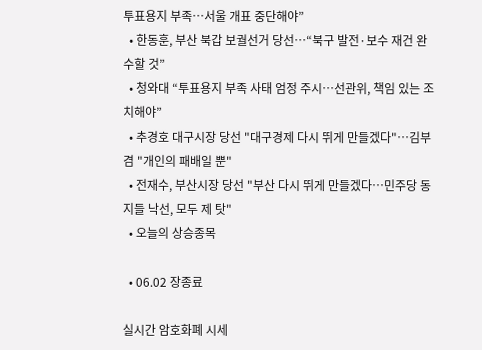투표용지 부족…서울 개표 중단해야”
  • 한동훈, 부산 북갑 보궐선거 당선…“북구 발전·보수 재건 완수할 것”
  • 청와대 “투표용지 부족 사태 엄정 주시…선관위, 책임 있는 조치해야”
  • 추경호 대구시장 당선 "대구경제 다시 뛰게 만들겠다"…김부겸 "개인의 패배일 뿐"
  • 전재수, 부산시장 당선 "부산 다시 뛰게 만들겠다…민주당 동지들 낙선, 모두 제 탓"
  • 오늘의 상승종목

  • 06.02 장종료

실시간 암호화폐 시세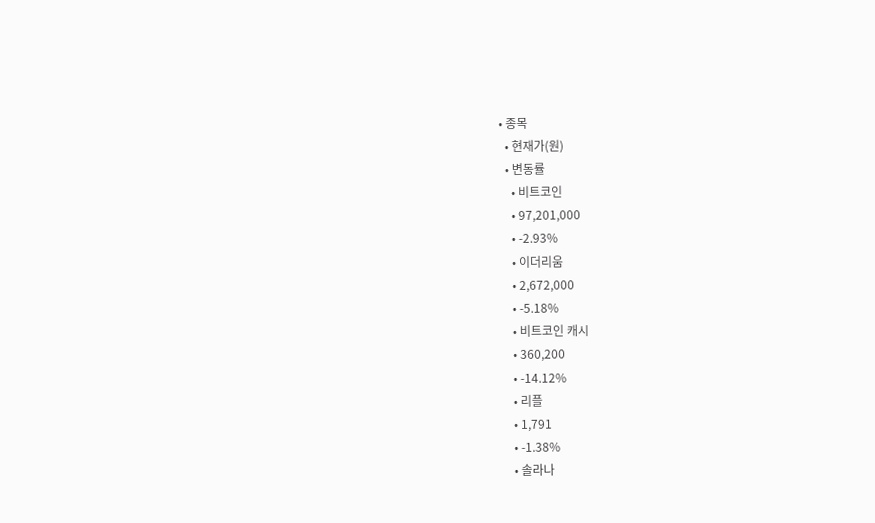• 종목
  • 현재가(원)
  • 변동률
    • 비트코인
    • 97,201,000
    • -2.93%
    • 이더리움
    • 2,672,000
    • -5.18%
    • 비트코인 캐시
    • 360,200
    • -14.12%
    • 리플
    • 1,791
    • -1.38%
    • 솔라나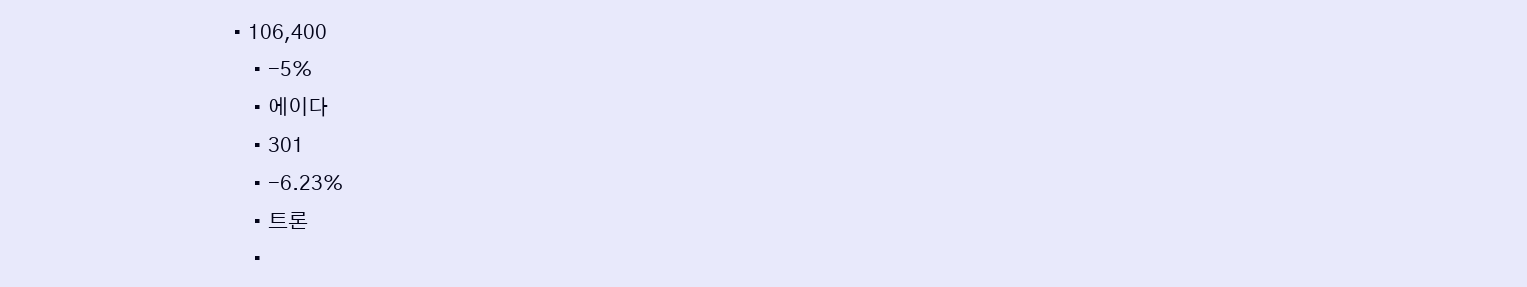• 106,400
    • -5%
    • 에이다
    • 301
    • -6.23%
    • 트론
    •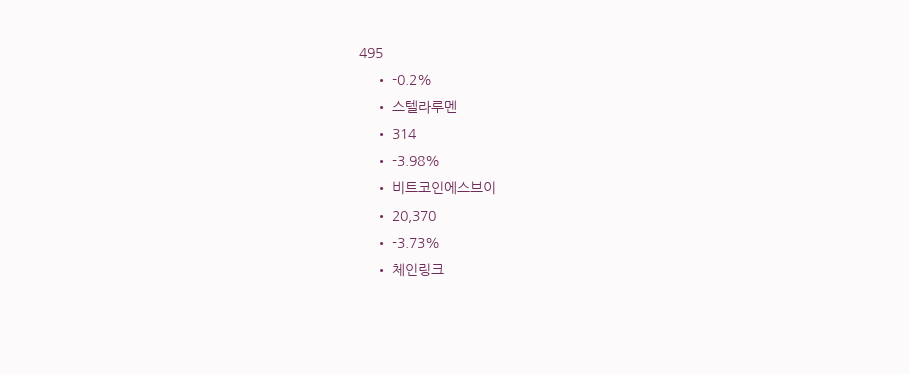495
    • -0.2%
    • 스텔라루멘
    • 314
    • -3.98%
    • 비트코인에스브이
    • 20,370
    • -3.73%
    • 체인링크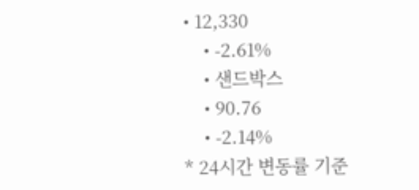• 12,330
    • -2.61%
    • 샌드박스
    • 90.76
    • -2.14%
* 24시간 변동률 기준